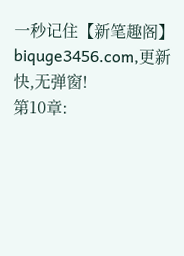一秒记住【新笔趣阁】 biquge3456.com,更新快,无弹窗!
第10章: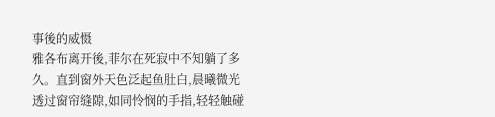事後的威慑
雅各布离开後,菲尔在死寂中不知躺了多久。直到窗外天色泛起鱼肚白,晨曦微光透过窗帘缝隙,如同怜悯的手指,轻轻触碰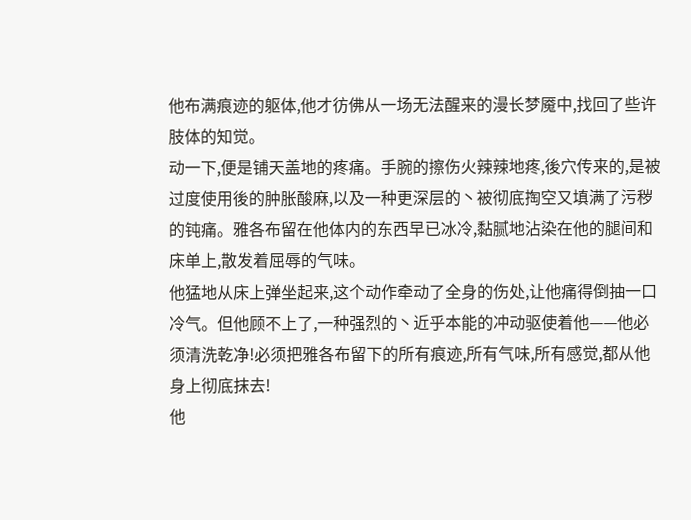他布满痕迹的躯体,他才彷佛从一场无法醒来的漫长梦魇中,找回了些许肢体的知觉。
动一下,便是铺天盖地的疼痛。手腕的擦伤火辣辣地疼,後穴传来的,是被过度使用後的肿胀酸麻,以及一种更深层的丶被彻底掏空又填满了污秽的钝痛。雅各布留在他体内的东西早已冰冷,黏腻地沾染在他的腿间和床单上,散发着屈辱的气味。
他猛地从床上弹坐起来,这个动作牵动了全身的伤处,让他痛得倒抽一口冷气。但他顾不上了,一种强烈的丶近乎本能的冲动驱使着他——他必须清洗乾净!必须把雅各布留下的所有痕迹,所有气味,所有感觉,都从他身上彻底抹去!
他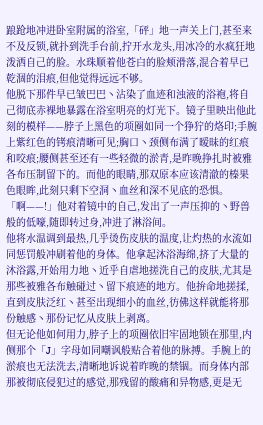踉跄地冲进卧室附属的浴室,「砰」地一声关上门,甚至来不及反锁,就扑到洗手台前,拧开水龙头,用冰冷的水疯狂地泼洒自己的脸。水珠顺着他苍白的脸颊滑落,混合着早已乾涸的泪痕,但他觉得远远不够。
他脱下那件早已皱巴巴丶沾染了血迹和浊液的浴袍,将自己彻底赤裸地暴露在浴室明亮的灯光下。镜子里映出他此刻的模样——脖子上黑色的项圈如同一个狰狞的烙印;手腕上紫红色的铐痕清晰可见;胸口丶颈侧布满了暧昧的红痕和咬痕;腰侧甚至还有一些轻微的淤青,是昨晚挣扎时被雅各布压制留下的。而他的眼睛,那双原本应该清澈的榛果色眼眸,此刻只剩下空洞丶血丝和深不见底的恐惧。
「啊——!」他对着镜中的自己,发出了一声压抑的丶野兽般的低嚎,随即转过身,冲进了淋浴间。
他将水温调到最热,几乎烫伤皮肤的温度,让灼热的水流如同惩罚般冲刷着他的身体。他拿起沐浴海绵,挤了大量的沐浴露,开始用力地丶近乎自虐地搓洗自己的皮肤,尤其是那些被雅各布触碰过丶留下痕迹的地方。他拚命地搓揉,直到皮肤泛红丶甚至出现细小的血丝,彷佛这样就能将那份触感丶那份记忆从皮肤上剥离。
但无论他如何用力,脖子上的项圈依旧牢固地锁在那里,内侧那个「J」字母如同嘲讽般贴合着他的脉搏。手腕上的淤痕也无法洗去,清晰地诉说着昨晚的禁锢。而身体内部那被彻底侵犯过的感觉,那残留的酸痛和异物感,更是无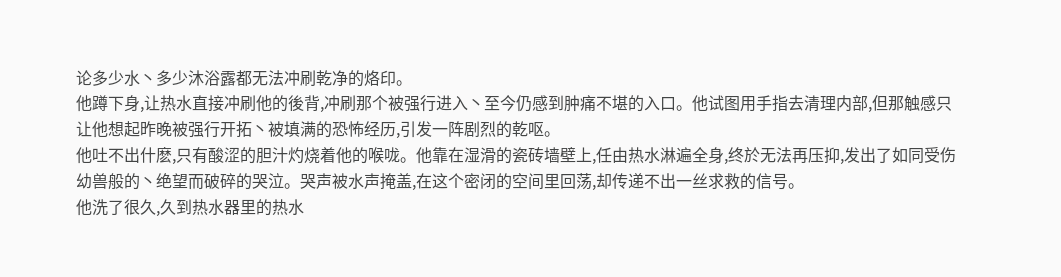论多少水丶多少沐浴露都无法冲刷乾净的烙印。
他蹲下身,让热水直接冲刷他的後背,冲刷那个被强行进入丶至今仍感到肿痛不堪的入口。他试图用手指去清理内部,但那触感只让他想起昨晚被强行开拓丶被填满的恐怖经历,引发一阵剧烈的乾呕。
他吐不出什麽,只有酸涩的胆汁灼烧着他的喉咙。他靠在湿滑的瓷砖墙壁上,任由热水淋遍全身,终於无法再压抑,发出了如同受伤幼兽般的丶绝望而破碎的哭泣。哭声被水声掩盖,在这个密闭的空间里回荡,却传递不出一丝求救的信号。
他洗了很久,久到热水器里的热水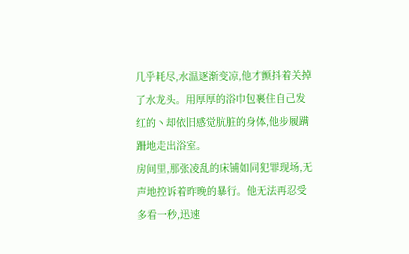几乎耗尽,水温逐渐变凉,他才颤抖着关掉了水龙头。用厚厚的浴巾包裹住自己发红的丶却依旧感觉肮脏的身体,他步履蹒跚地走出浴室。
房间里,那张凌乱的床铺如同犯罪现场,无声地控诉着昨晚的暴行。他无法再忍受多看一秒,迅速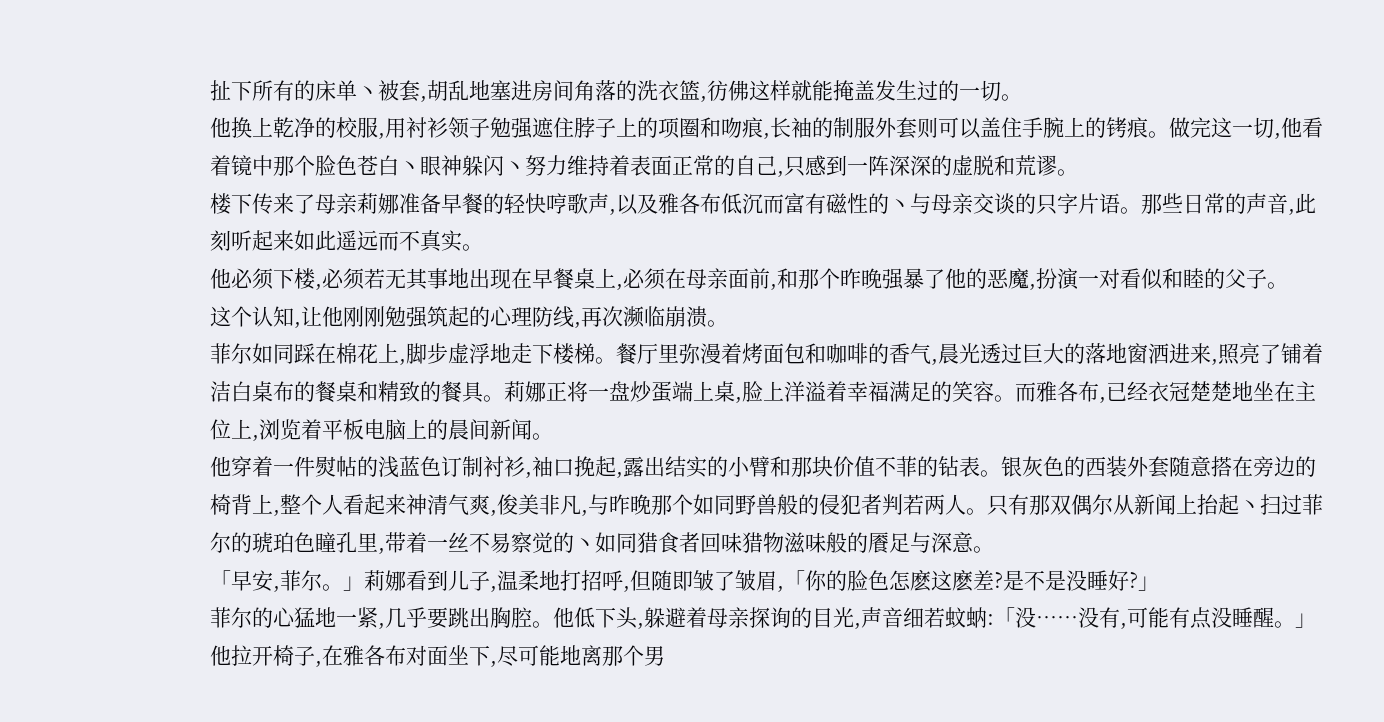扯下所有的床单丶被套,胡乱地塞进房间角落的洗衣篮,彷佛这样就能掩盖发生过的一切。
他换上乾净的校服,用衬衫领子勉强遮住脖子上的项圈和吻痕,长袖的制服外套则可以盖住手腕上的铐痕。做完这一切,他看着镜中那个脸色苍白丶眼神躲闪丶努力维持着表面正常的自己,只感到一阵深深的虚脱和荒谬。
楼下传来了母亲莉娜准备早餐的轻快哼歌声,以及雅各布低沉而富有磁性的丶与母亲交谈的只字片语。那些日常的声音,此刻听起来如此遥远而不真实。
他必须下楼,必须若无其事地出现在早餐桌上,必须在母亲面前,和那个昨晚强暴了他的恶魔,扮演一对看似和睦的父子。
这个认知,让他刚刚勉强筑起的心理防线,再次濒临崩溃。
菲尔如同踩在棉花上,脚步虚浮地走下楼梯。餐厅里弥漫着烤面包和咖啡的香气,晨光透过巨大的落地窗洒进来,照亮了铺着洁白桌布的餐桌和精致的餐具。莉娜正将一盘炒蛋端上桌,脸上洋溢着幸福满足的笑容。而雅各布,已经衣冠楚楚地坐在主位上,浏览着平板电脑上的晨间新闻。
他穿着一件熨帖的浅蓝色订制衬衫,袖口挽起,露出结实的小臂和那块价值不菲的钻表。银灰色的西装外套随意搭在旁边的椅背上,整个人看起来神清气爽,俊美非凡,与昨晚那个如同野兽般的侵犯者判若两人。只有那双偶尔从新闻上抬起丶扫过菲尔的琥珀色瞳孔里,带着一丝不易察觉的丶如同猎食者回味猎物滋味般的餍足与深意。
「早安,菲尔。」莉娜看到儿子,温柔地打招呼,但随即皱了皱眉,「你的脸色怎麽这麽差?是不是没睡好?」
菲尔的心猛地一紧,几乎要跳出胸腔。他低下头,躲避着母亲探询的目光,声音细若蚊蚋:「没……没有,可能有点没睡醒。」
他拉开椅子,在雅各布对面坐下,尽可能地离那个男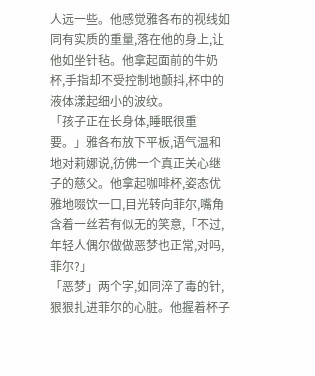人远一些。他感觉雅各布的视线如同有实质的重量,落在他的身上,让他如坐针毡。他拿起面前的牛奶杯,手指却不受控制地颤抖,杯中的液体漾起细小的波纹。
「孩子正在长身体,睡眠很重要。」雅各布放下平板,语气温和地对莉娜说,彷佛一个真正关心继子的慈父。他拿起咖啡杯,姿态优雅地啜饮一口,目光转向菲尔,嘴角含着一丝若有似无的笑意,「不过,年轻人偶尔做做恶梦也正常,对吗,菲尔?」
「恶梦」两个字,如同淬了毒的针,狠狠扎进菲尔的心脏。他握着杯子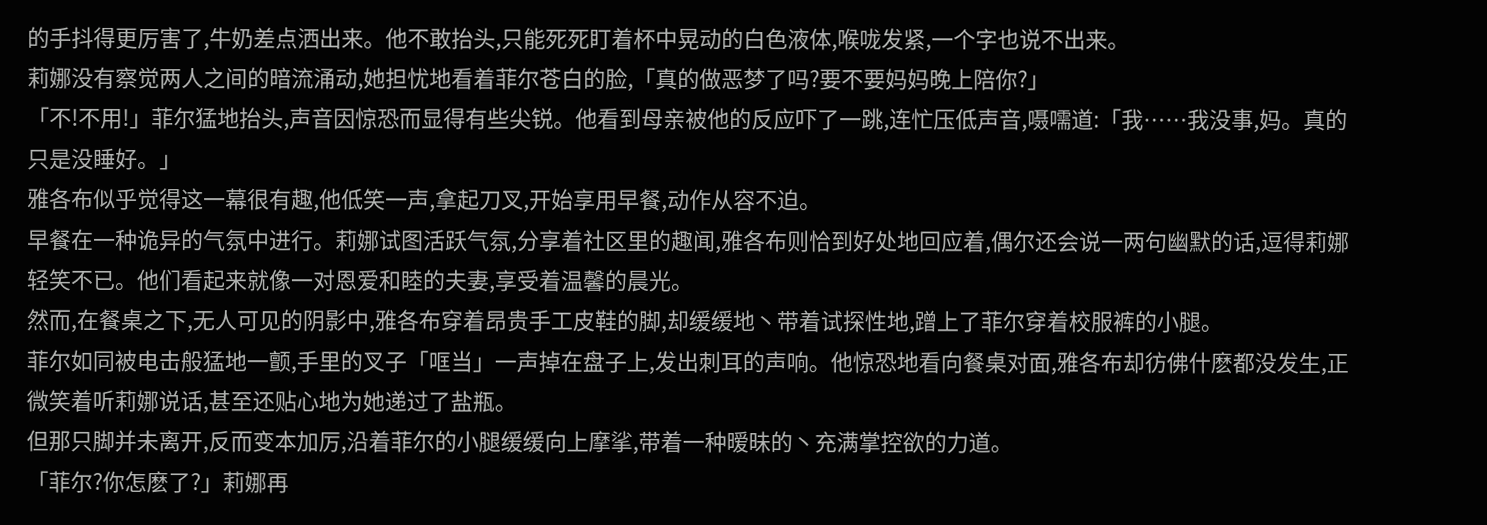的手抖得更厉害了,牛奶差点洒出来。他不敢抬头,只能死死盯着杯中晃动的白色液体,喉咙发紧,一个字也说不出来。
莉娜没有察觉两人之间的暗流涌动,她担忧地看着菲尔苍白的脸,「真的做恶梦了吗?要不要妈妈晚上陪你?」
「不!不用!」菲尔猛地抬头,声音因惊恐而显得有些尖锐。他看到母亲被他的反应吓了一跳,连忙压低声音,嗫嚅道:「我……我没事,妈。真的只是没睡好。」
雅各布似乎觉得这一幕很有趣,他低笑一声,拿起刀叉,开始享用早餐,动作从容不迫。
早餐在一种诡异的气氛中进行。莉娜试图活跃气氛,分享着社区里的趣闻,雅各布则恰到好处地回应着,偶尔还会说一两句幽默的话,逗得莉娜轻笑不已。他们看起来就像一对恩爱和睦的夫妻,享受着温馨的晨光。
然而,在餐桌之下,无人可见的阴影中,雅各布穿着昂贵手工皮鞋的脚,却缓缓地丶带着试探性地,蹭上了菲尔穿着校服裤的小腿。
菲尔如同被电击般猛地一颤,手里的叉子「哐当」一声掉在盘子上,发出刺耳的声响。他惊恐地看向餐桌对面,雅各布却彷佛什麽都没发生,正微笑着听莉娜说话,甚至还贴心地为她递过了盐瓶。
但那只脚并未离开,反而变本加厉,沿着菲尔的小腿缓缓向上摩挲,带着一种暧昧的丶充满掌控欲的力道。
「菲尔?你怎麽了?」莉娜再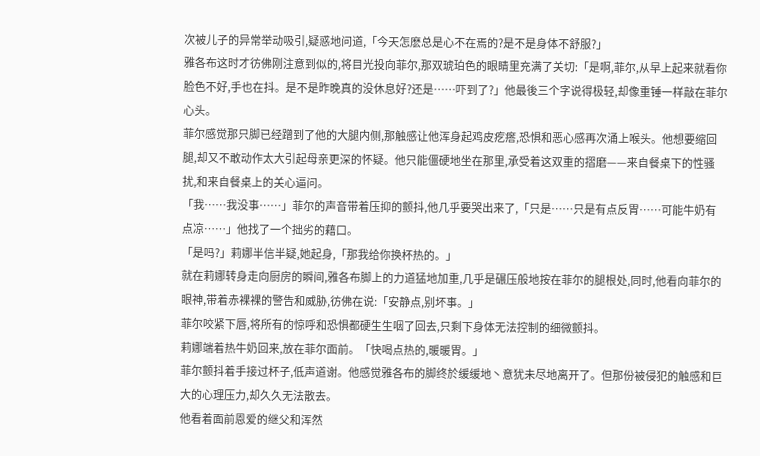次被儿子的异常举动吸引,疑惑地问道,「今天怎麽总是心不在焉的?是不是身体不舒服?」
雅各布这时才彷佛刚注意到似的,将目光投向菲尔,那双琥珀色的眼睛里充满了关切:「是啊,菲尔,从早上起来就看你脸色不好,手也在抖。是不是昨晚真的没休息好?还是……吓到了?」他最後三个字说得极轻,却像重锤一样敲在菲尔心头。
菲尔感觉那只脚已经蹭到了他的大腿内侧,那触感让他浑身起鸡皮疙瘩,恐惧和恶心感再次涌上喉头。他想要缩回腿,却又不敢动作太大引起母亲更深的怀疑。他只能僵硬地坐在那里,承受着这双重的摺磨——来自餐桌下的性骚扰,和来自餐桌上的关心逼问。
「我……我没事……」菲尔的声音带着压抑的颤抖,他几乎要哭出来了,「只是……只是有点反胃……可能牛奶有点凉……」他找了一个拙劣的藉口。
「是吗?」莉娜半信半疑,她起身,「那我给你换杯热的。」
就在莉娜转身走向厨房的瞬间,雅各布脚上的力道猛地加重,几乎是碾压般地按在菲尔的腿根处,同时,他看向菲尔的眼神,带着赤裸裸的警告和威胁,彷佛在说:「安静点,别坏事。」
菲尔咬紧下唇,将所有的惊呼和恐惧都硬生生咽了回去,只剩下身体无法控制的细微颤抖。
莉娜端着热牛奶回来,放在菲尔面前。「快喝点热的,暖暖胃。」
菲尔颤抖着手接过杯子,低声道谢。他感觉雅各布的脚终於缓缓地丶意犹未尽地离开了。但那份被侵犯的触感和巨大的心理压力,却久久无法散去。
他看着面前恩爱的继父和浑然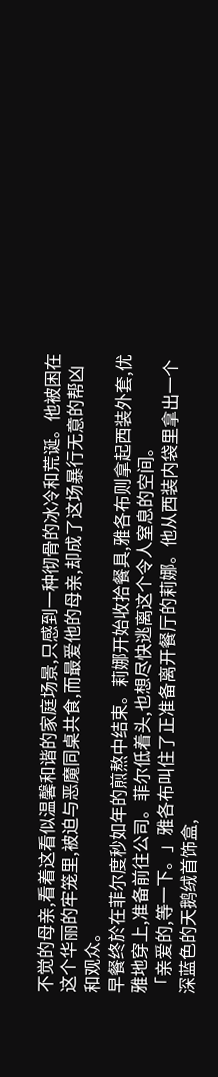不觉的母亲,看着这看似温馨和谐的家庭场景,只感到一种彻骨的冰冷和荒诞。他被困在这个华丽的牢笼里,被迫与恶魔同桌共食,而最爱他的母亲,却成了这场暴行无意的帮凶和观众。
早餐终於在菲尔度秒如年的煎熬中结束。莉娜开始收拾餐具,雅各布则拿起西装外套,优雅地穿上,准备前往公司。菲尔低着头,也想尽快逃离这个令人窒息的空间。
「亲爱的,等一下。」雅各布叫住了正准备离开餐厅的莉娜。他从西装内袋里拿出一个深蓝色的天鹅绒首饰盒,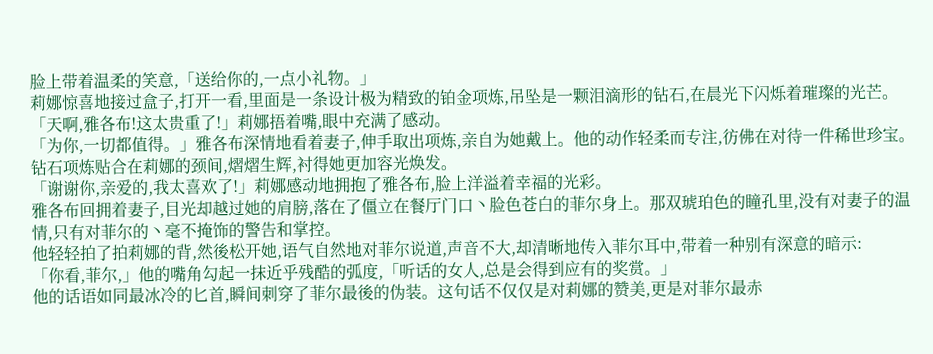脸上带着温柔的笑意,「送给你的,一点小礼物。」
莉娜惊喜地接过盒子,打开一看,里面是一条设计极为精致的铂金项炼,吊坠是一颗泪滴形的钻石,在晨光下闪烁着璀璨的光芒。「天啊,雅各布!这太贵重了!」莉娜捂着嘴,眼中充满了感动。
「为你,一切都值得。」雅各布深情地看着妻子,伸手取出项炼,亲自为她戴上。他的动作轻柔而专注,彷佛在对待一件稀世珍宝。钻石项炼贴合在莉娜的颈间,熠熠生辉,衬得她更加容光焕发。
「谢谢你,亲爱的,我太喜欢了!」莉娜感动地拥抱了雅各布,脸上洋溢着幸福的光彩。
雅各布回拥着妻子,目光却越过她的肩膀,落在了僵立在餐厅门口丶脸色苍白的菲尔身上。那双琥珀色的瞳孔里,没有对妻子的温情,只有对菲尔的丶毫不掩饰的警告和掌控。
他轻轻拍了拍莉娜的背,然後松开她,语气自然地对菲尔说道,声音不大,却清晰地传入菲尔耳中,带着一种别有深意的暗示:
「你看,菲尔,」他的嘴角勾起一抹近乎残酷的弧度,「听话的女人,总是会得到应有的奖赏。」
他的话语如同最冰冷的匕首,瞬间刺穿了菲尔最後的伪装。这句话不仅仅是对莉娜的赞美,更是对菲尔最赤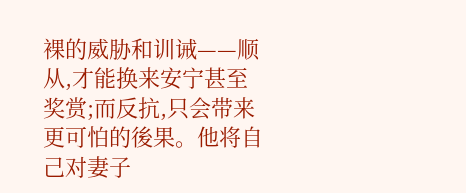裸的威胁和训诫——顺从,才能换来安宁甚至奖赏;而反抗,只会带来更可怕的後果。他将自己对妻子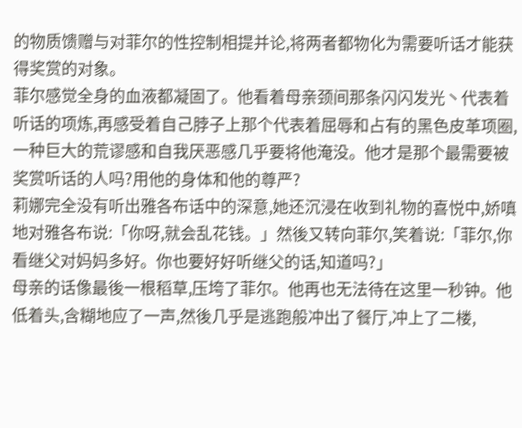的物质馈赠与对菲尔的性控制相提并论,将两者都物化为需要听话才能获得奖赏的对象。
菲尔感觉全身的血液都凝固了。他看着母亲颈间那条闪闪发光丶代表着听话的项炼,再感受着自己脖子上那个代表着屈辱和占有的黑色皮革项圈,一种巨大的荒谬感和自我厌恶感几乎要将他淹没。他才是那个最需要被奖赏听话的人吗?用他的身体和他的尊严?
莉娜完全没有听出雅各布话中的深意,她还沉浸在收到礼物的喜悦中,娇嗔地对雅各布说:「你呀,就会乱花钱。」然後又转向菲尔,笑着说:「菲尔,你看继父对妈妈多好。你也要好好听继父的话,知道吗?」
母亲的话像最後一根稻草,压垮了菲尔。他再也无法待在这里一秒钟。他低着头,含糊地应了一声,然後几乎是逃跑般冲出了餐厅,冲上了二楼,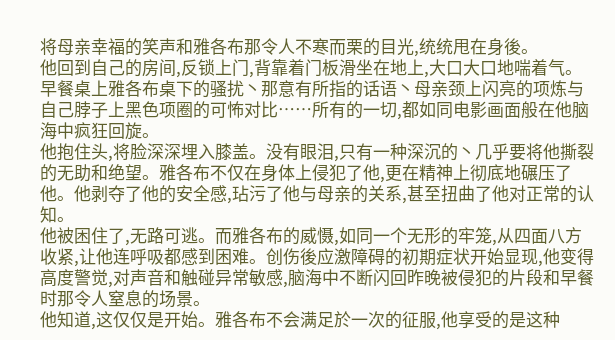将母亲幸福的笑声和雅各布那令人不寒而栗的目光,统统甩在身後。
他回到自己的房间,反锁上门,背靠着门板滑坐在地上,大口大口地喘着气。早餐桌上雅各布桌下的骚扰丶那意有所指的话语丶母亲颈上闪亮的项炼与自己脖子上黑色项圈的可怖对比……所有的一切,都如同电影画面般在他脑海中疯狂回旋。
他抱住头,将脸深深埋入膝盖。没有眼泪,只有一种深沉的丶几乎要将他撕裂的无助和绝望。雅各布不仅在身体上侵犯了他,更在精神上彻底地碾压了他。他剥夺了他的安全感,玷污了他与母亲的关系,甚至扭曲了他对正常的认知。
他被困住了,无路可逃。而雅各布的威慑,如同一个无形的牢笼,从四面八方收紧,让他连呼吸都感到困难。创伤後应激障碍的初期症状开始显现,他变得高度警觉,对声音和触碰异常敏感,脑海中不断闪回昨晚被侵犯的片段和早餐时那令人窒息的场景。
他知道,这仅仅是开始。雅各布不会满足於一次的征服,他享受的是这种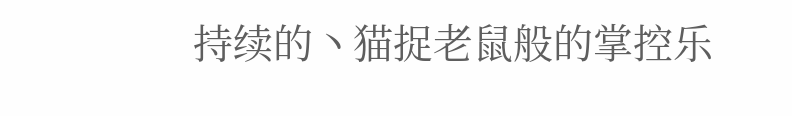持续的丶猫捉老鼠般的掌控乐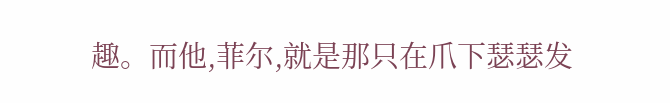趣。而他,菲尔,就是那只在爪下瑟瑟发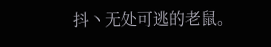抖丶无处可逃的老鼠。